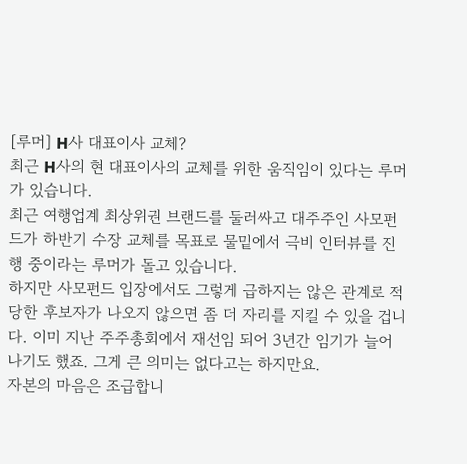[루머] H사 대표이사 교체?
최근 H사의 현 대표이사의 교체를 위한 움직임이 있다는 루머가 있습니다.
최근 여행업계 최상위권 브랜드를 둘러싸고 대주주인 사모펀드가 하반기 수장 교체를 목표로 물밑에서 극비 인터뷰를 진행 중이라는 루머가 돌고 있습니다.
하지만 사모펀드 입장에서도 그렇게 급하지는 않은 관계로 적당한 후보자가 나오지 않으면 좀 더 자리를 지킬 수 있을 겁니다. 이미 지난 주주총회에서 재선임 되어 3년간 임기가 늘어나기도 했죠. 그게 큰 의미는 없다고는 하지만요.
자본의 마음은 조급합니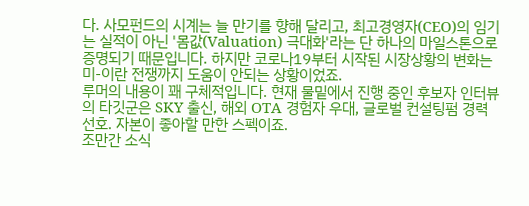다. 사모펀드의 시계는 늘 만기를 향해 달리고, 최고경영자(CEO)의 임기는 실적이 아닌 '몸값(Valuation) 극대화'라는 단 하나의 마일스톤으로 증명되기 때문입니다. 하지만 코로나19부터 시작된 시장상황의 변화는 미-이란 전쟁까지 도움이 안되는 상황이었죠.
루머의 내용이 꽤 구체적입니다. 현재 물밑에서 진행 중인 후보자 인터뷰의 타깃군은 SKY 출신, 해외 OTA 경험자 우대, 글로벌 컨설팅펌 경력 선호. 자본이 좋아할 만한 스펙이죠.
조만간 소식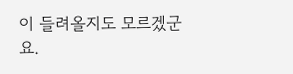이 들려올지도 모르겠군요.